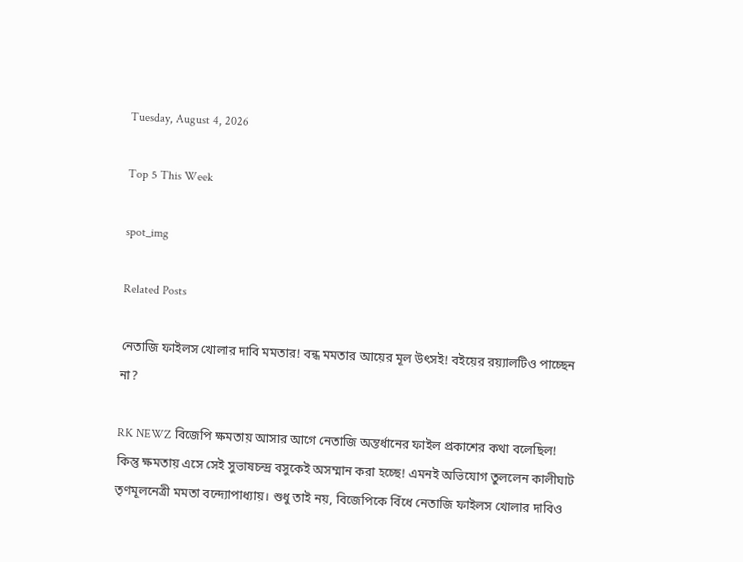Tuesday, August 4, 2026

Top 5 This Week

spot_img

Related Posts

নেতাজি ফাইলস খোলার দাবি মমতার! বন্ধ মমতার আয়ের মূল উৎসই! বইয়ের রয়্যালটিও পাচ্ছেন না?

RK NEWZ বিজেপি ক্ষমতায় আসার আগে নেতাজি অন্তর্ধানের ফাইল প্রকাশের কথা বলেছিল! কিন্তু ক্ষমতায় এসে সেই সুভাষচন্দ্র বসুকেই অসম্মান করা হচ্ছে! এমনই অভিযোগ তুললেন কালীঘাট তৃণমূলনেত্রী মমতা বন্দ্যোপাধ্যায়। শুধু তাই নয়, বিজেপিকে বিঁধে নেতাজি ফাইলস খোলার দাবিও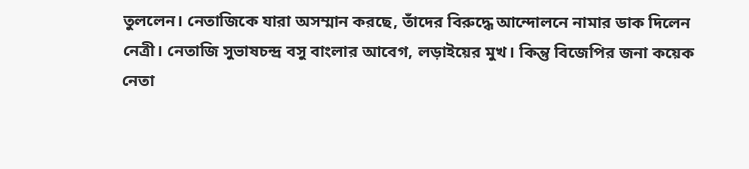তুললেন। নেতাজিকে যারা অসম্মান করছে, তাঁদের বিরুদ্ধে আন্দোলনে নামার ডাক দিলেন নেত্রী। নেতাজি সুভাষচন্দ্র বসু বাংলার আবেগ, লড়াইয়ের মুখ। কিন্তু বিজেপির জনা কয়েক নেতা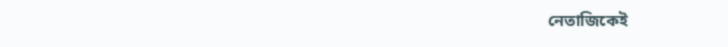নেতাজিকেই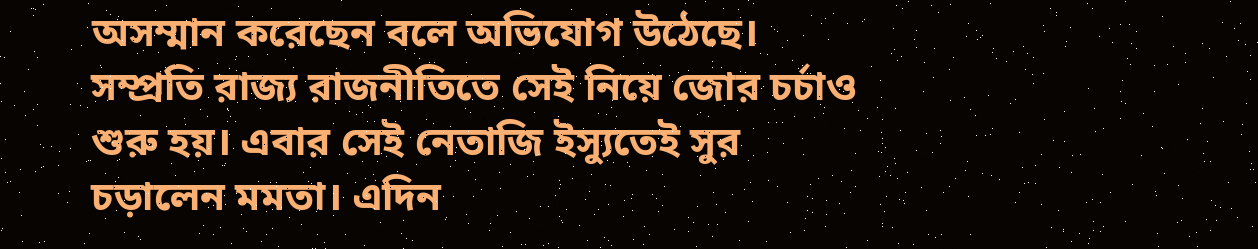অসম্মান করেছেন বলে অভিযোগ উঠেছে। সম্প্রতি রাজ্য রাজনীতিতে সেই নিয়ে জোর চর্চাও শুরু হয়। এবার সেই নেতাজি ইস্যুতেই সুর চড়ালেন মমতা। এদিন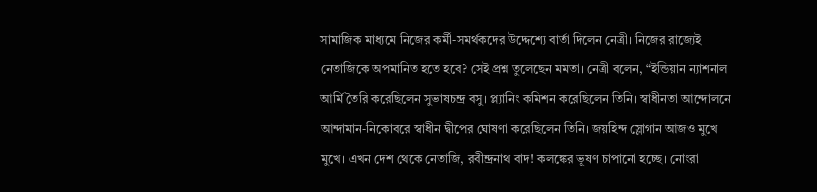সামাজিক মাধ্যমে নিজের কর্মী-সমর্থকদের উদ্দেশ্যে বার্তা দিলেন নেত্রী। নিজের রাজ্যেই নেতাজিকে অপমানিত হতে হবে? সেই প্রশ্ন তুলেছেন মমতা। নেত্রী বলেন, “ইন্ডিয়ান ন্যাশনাল আর্মি তৈরি করেছিলেন সুভাষচন্দ্র বসু। প্ল্যানিং কমিশন করেছিলেন তিনি। স্বাধীনতা আন্দোলনে আন্দামান-নিকোবরে স্বাধীন দ্বীপের ঘোষণা করেছিলেন তিনি। জয়হিন্দ স্লোগান আজও মুখে মুখে। এখন দেশ থেকে নেতাজি, রবীন্দ্রনাথ বাদ! কলঙ্কের ভূষণ চাপানো হচ্ছে। নোংরা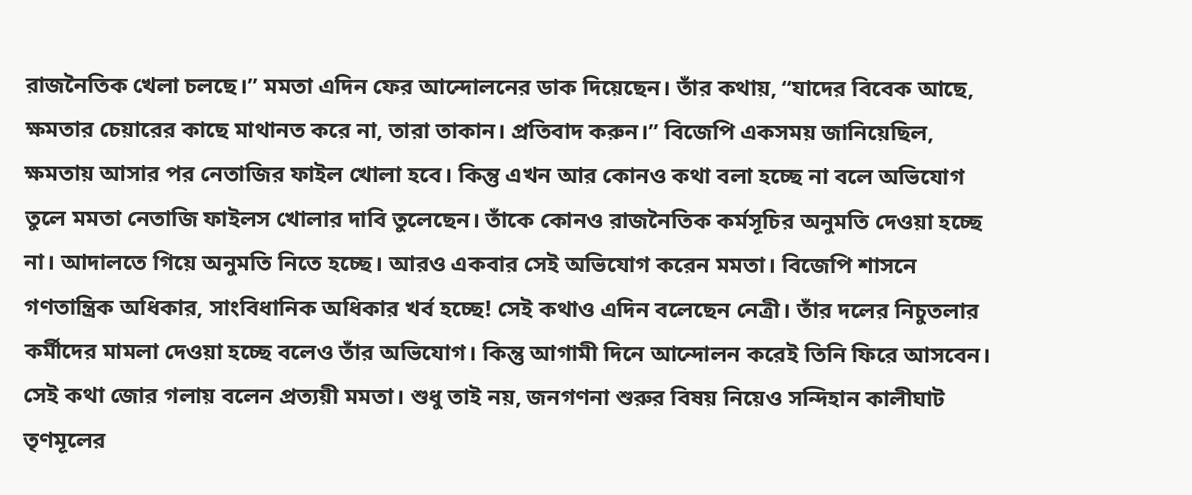রাজনৈতিক খেলা চলছে।” মমতা এদিন ফের আন্দোলনের ডাক দিয়েছেন। তাঁর কথায়, “যাদের বিবেক আছে, ক্ষমতার চেয়ারের কাছে মাথানত করে না, তারা তাকান। প্রতিবাদ করুন।” বিজেপি একসময় জানিয়েছিল, ক্ষমতায় আসার পর নেতাজির ফাইল খোলা হবে। কিন্তু এখন আর কোনও কথা বলা হচ্ছে না বলে অভিযোগ তুলে মমতা নেতাজি ফাইলস খোলার দাবি তুলেছেন। তাঁকে কোনও রাজনৈতিক কর্মসূচির অনুমতি দেওয়া হচ্ছে না। আদালতে গিয়ে অনুমতি নিতে হচ্ছে। আরও একবার সেই অভিযোগ করেন মমতা। বিজেপি শাসনে গণতান্ত্রিক অধিকার, সাংবিধানিক অধিকার খর্ব হচ্ছে! সেই কথাও এদিন বলেছেন নেত্রী। তাঁর দলের নিচুতলার কর্মীদের মামলা দেওয়া হচ্ছে বলেও তাঁর অভিযোগ। কিন্তু আগামী দিনে আন্দোলন করেই তিনি ফিরে আসবেন। সেই কথা জোর গলায় বলেন প্রত্যয়ী মমতা। শুধু তাই নয়, জনগণনা শুরুর বিষয় নিয়েও সন্দিহান কালীঘাট তৃণমূলের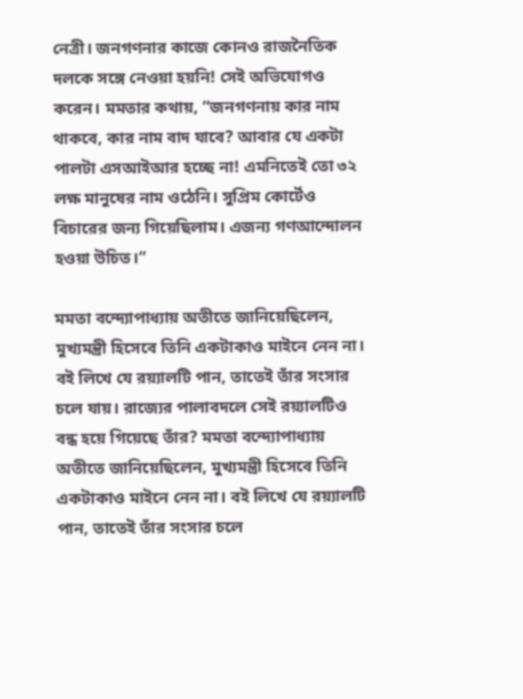নেত্রী। জনগণনার কাজে কোনও রাজনৈতিক দলকে সঙ্গে নেওয়া হয়নি! সেই অভিযোগও করেন। মমতার কথায়, “জনগণনায় কার নাম থাকবে, কার নাম বাদ যাবে? আবার যে একটা পালটা এসআইআর হচ্ছে না! এমনিতেই তো ৩২ লক্ষ মানুষের নাম ওঠেনি। সুপ্রিম কোর্টেও বিচারের জন্য গিয়েছিলাম। এজন্য গণআন্দোলন হওয়া উচিত।”

মমতা বন্দ্যোপাধ্যায় অতীতে জানিয়েছিলেন, মুখ্যমন্ত্রী হিসেবে তিনি একটাকাও মাইনে নেন না। বই লিখে যে রয়্যালটি পান, তাতেই তাঁর সংসার চলে যায়। রাজ্যের পালাবদলে সেই রয়্যালটিও বন্ধ হয়ে গিয়েছে তাঁর? মমতা বন্দ্যোপাধ্যায় অতীতে জানিয়েছিলেন, মুখ্যমন্ত্রী হিসেবে তিনি একটাকাও মাইনে নেন না। বই লিখে যে রয়্যালটি পান, তাতেই তাঁর সংসার চলে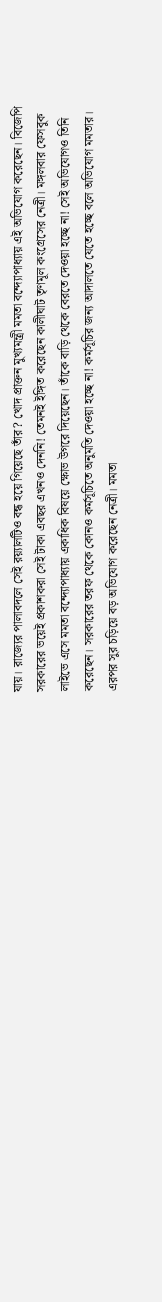যায়। রাজ্যের পালাবদলে সেই রয়্যালটিও বন্ধ হয়ে গিয়েছে তাঁর? খোদ প্রাক্তন মুখ্যমন্ত্রী মমতা বন্দ্যোপাধ্যায় এই অভিযোগ করেছেন। বিজেপি সরকারের ভয়েই প্রকাশকরা সেই টাকা এবছর এখনও দেননি! তেমনই ইঙ্গিত করেছেন কালীঘাট তৃণমূল কংগ্রেসের নেত্রী। মঙ্গলবার ফেসবুক লাইভে এসে মমতা বন্দ্যোপাধ্যায় একাধিক বিষয়ে ক্ষোভ উগরে দিয়েছেন। তাঁকে বাড়ি থেকে বেরতে দেওয়া হচ্ছে না! সেই অভিযোগও তিনি করেছেন। সরকারের তরফ থেকে কোনও কর্মসূচিতে অনুমতি দেওয়া হচ্ছে না! কর্মসূচির জন্য আদালতে যেতে হচ্ছে বলে অভিযোগ মমতার। এরপর সুর চড়িয়ে বড় অভিযোগ করেছেন নেত্রী। মমতা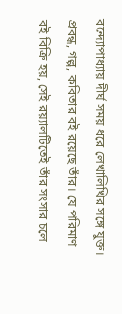বন্দ্যোপাধ্যায় দীর্ঘ সময় ধরে লেখালিখির সঙ্গে যুক্ত। প্রবন্ধ, গল্প, কবিতার বই রয়েছে তাঁর। যে পরিমাণ বই বিক্রি হয়, সেই রয়্যালটিতেই তাঁর সংসার চলে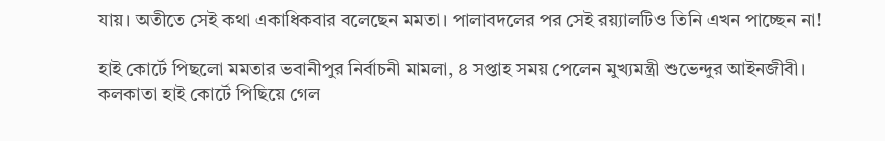যায়। অতীতে সেই কথা একাধিকবার বলেছেন মমতা। পালাবদলের পর সেই রয়্যালটিও তিনি এখন পাচ্ছেন না!

হাই কোর্টে পিছলো মমতার ভবানীপুর নির্বাচনী মামলা, ৪ সপ্তাহ সময় পেলেন মুখ্যমন্ত্রী শুভেন্দুর আইনজীবী। কলকাতা হাই কোর্টে পিছিয়ে গেল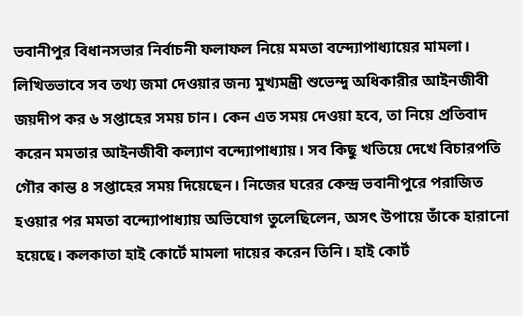ভবানীপুর বিধানসভার নির্বাচনী ফলাফল নিয়ে মমতা বন্দ্যোপাধ্যায়ের মামলা। লিখিতভাবে সব তথ্য জমা দেওয়ার জন্য মুখ্যমন্ত্রী শুভেন্দু অধিকারীর আইনজীবী জয়দীপ কর ৬ সপ্তাহের সময় চান। কেন এত সময় দেওয়া হবে, তা নিয়ে প্রতিবাদ করেন মমতার আইনজীবী কল্যাণ বন্দ্যোপাধ্যায়। সব কিছু খতিয়ে দেখে বিচারপতি গৌর কান্ত ৪ সপ্তাহের সময় দিয়েছেন। নিজের ঘরের কেন্দ্র ভবানীপুরে পরাজিত হওয়ার পর মমতা বন্দ্যোপাধ্যায় অভিযোগ তুলেছিলেন, অসৎ উপায়ে তাঁকে হারানো হয়েছে। কলকাতা হাই কোর্টে মামলা দায়ের করেন তিনি। হাই কোর্ট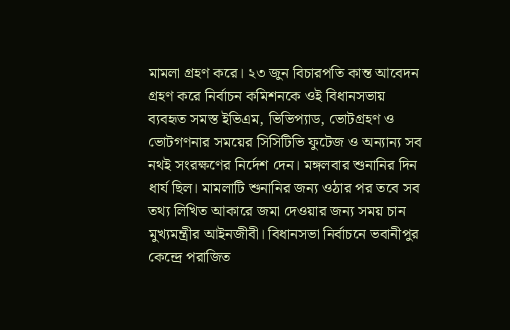মামলা গ্রহণ করে। ২৩ জুন বিচারপতি কান্ত আবেদন গ্রহণ করে নির্বাচন কমিশনকে ওই বিধানসভায় ব্যবহৃত সমস্ত ইভিএম, ভিভিপ্যাড, ভোটগ্রহণ ও ভোটগণনার সময়ের সিসিটিভি ফুটেজ ও অন্যান্য সব নথই সংরক্ষণের নির্দেশ দেন। মঙ্গলবার শুনানির দিন ধার্য ছিল। মামলাটি শুনানির জন্য ওঠার পর তবে সব তথ্য লিখিত আকারে জমা দেওয়ার জন্য সময় চান মুখ্যমন্ত্রীর আইনজীবী। বিধানসভা নির্বাচনে ভবানীপুর কেন্দ্রে পরাজিত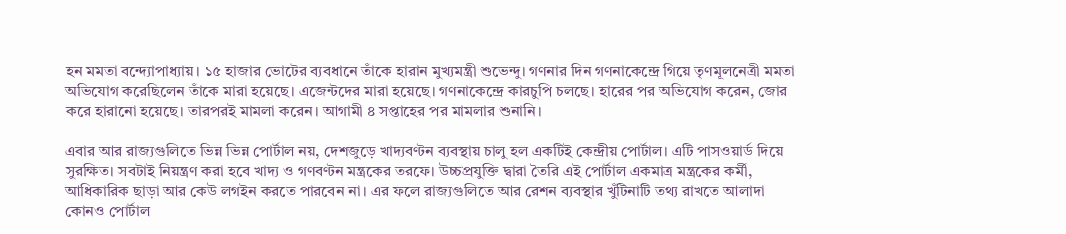হন মমতা বন্দ্যোপাধ্যায়। ১৫ হাজার ভোটের ব্যবধানে তাঁকে হারান মুখ্যমন্ত্রী শুভেন্দু। গণনার দিন গণনাকেন্দ্রে গিয়ে তৃণমূলনেত্রী মমতা অভিযোগ করেছিলেন তাঁকে মারা হয়েছে। এজেন্টদের মারা হয়েছে। গণনাকেন্দ্রে কারচুপি চলছে। হারের পর অভিযোগ করেন, জোর করে হারানো হয়েছে। তারপরই মামলা করেন। আগামী ৪ সপ্তাহের পর মামলার শুনানি।

এবার আর রাজ্যগুলিতে ভিন্ন ভিন্ন পোর্টাল নয়, দেশজুড়ে খাদ্যবণ্টন ব্যবস্থায় চালু হল একটিই কেন্দ্রীয় পোর্টাল। এটি পাসওয়ার্ড দিয়ে সুরক্ষিত। সবটাই নিয়ন্ত্রণ করা হবে খাদ্য ও গণবণ্টন মন্ত্রকের তরফে। উচ্চপ্রযুক্তি দ্বারা তৈরি এই পোর্টাল একমাত্র মন্ত্রকের কর্মী, আধিকারিক ছাড়া আর কেউ লগইন করতে পারবেন না। এর ফলে রাজ্যগুলিতে আর রেশন ব্যবস্থার খুঁটিনাটি তথ্য রাখতে আলাদা কোনও পোর্টাল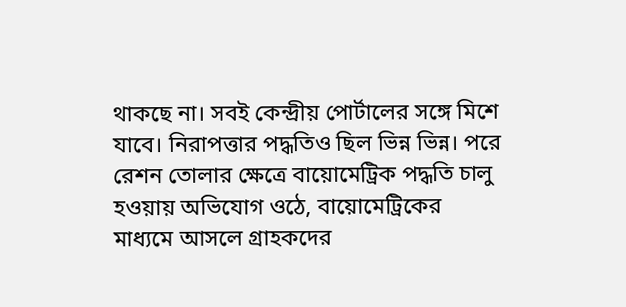থাকছে না। সবই কেন্দ্রীয় পোর্টালের সঙ্গে মিশে যাবে। নিরাপত্তার পদ্ধতিও ছিল ভিন্ন ভিন্ন। পরে রেশন তোলার ক্ষেত্রে বায়োমেট্রিক পদ্ধতি চালু হওয়ায় অভিযোগ ওঠে, বায়োমেট্রিকের মাধ্যমে আসলে গ্রাহকদের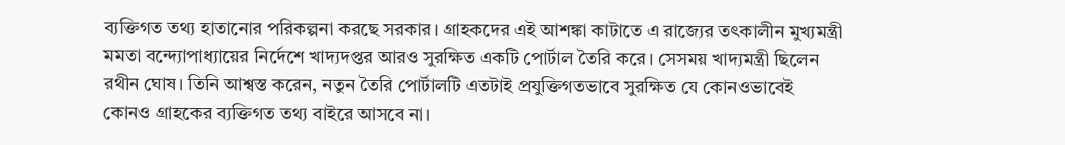ব্যক্তিগত তথ্য হাতানোর পরিকল্পনা করছে সরকার। গ্রাহকদের এই আশঙ্কা কাটাতে এ রাজ্যের তৎকালীন মুখ্যমন্ত্রী মমতা বন্দ্যোপাধ্যায়ের নির্দেশে খাদ্যদপ্তর আরও সুরক্ষিত একটি পোর্টাল তৈরি করে। সেসময় খাদ্যমন্ত্রী ছিলেন রথীন ঘোষ। তিনি আশ্বস্ত করেন, নতুন তৈরি পোর্টালটি এতটাই প্রযুক্তিগতভাবে সুরক্ষিত যে কোনওভাবেই কোনও গ্রাহকের ব্যক্তিগত তথ্য বাইরে আসবে না।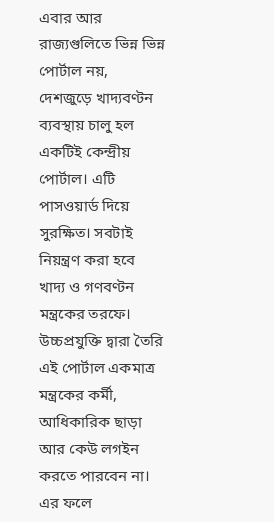এবার আর রাজ্যগুলিতে ভিন্ন ভিন্ন পোর্টাল নয়, দেশজুড়ে খাদ্যবণ্টন ব্যবস্থায় চালু হল একটিই কেন্দ্রীয় পোর্টাল। এটি পাসওয়ার্ড দিয়ে সুরক্ষিত। সবটাই নিয়ন্ত্রণ করা হবে খাদ্য ও গণবণ্টন মন্ত্রকের তরফে। উচ্চপ্রযুক্তি দ্বারা তৈরি এই পোর্টাল একমাত্র মন্ত্রকের কর্মী, আধিকারিক ছাড়া আর কেউ লগইন করতে পারবেন না। এর ফলে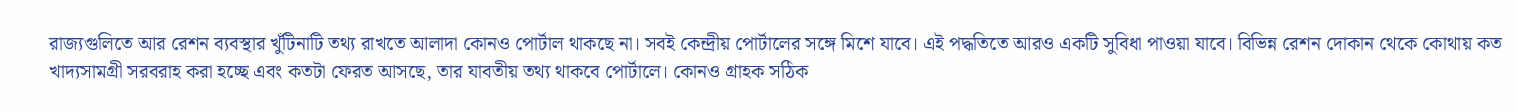রাজ্যগুলিতে আর রেশন ব্যবস্থার খুঁটিনাটি তথ্য রাখতে আলাদা কোনও পোর্টাল থাকছে না। সবই কেন্দ্রীয় পোর্টালের সঙ্গে মিশে যাবে। এই পদ্ধতিতে আরও একটি সুবিধা পাওয়া যাবে। বিভিন্ন রেশন দোকান থেকে কোথায় কত খাদ্যসামগ্রী সরবরাহ করা হচ্ছে এবং কতটা ফেরত আসছে, তার যাবতীয় তথ্য থাকবে পোর্টালে। কোনও গ্রাহক সঠিক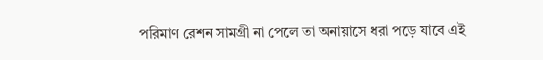পরিমাণ রেশন সামগ্রী না পেলে তা অনায়াসে ধরা পড়ে যাবে এই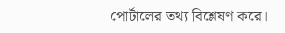পোর্টালের তথ্য বিশ্লেষণ করে।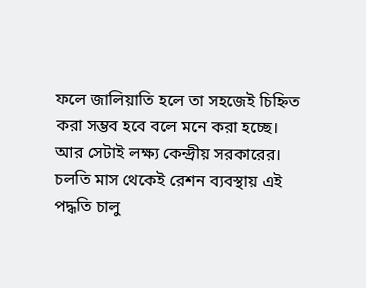ফলে জালিয়াতি হলে তা সহজেই চিহ্নিত করা সম্ভব হবে বলে মনে করা হচ্ছে। আর সেটাই লক্ষ্য কেন্দ্রীয় সরকারের। চলতি মাস থেকেই রেশন ব্যবস্থায় এই পদ্ধতি চালু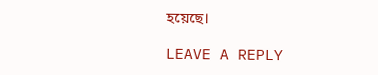হয়েছে।

LEAVE A REPLY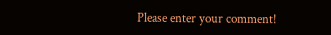Please enter your comment!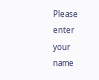Please enter your name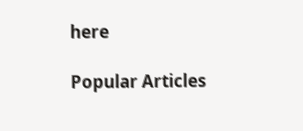here

Popular Articles